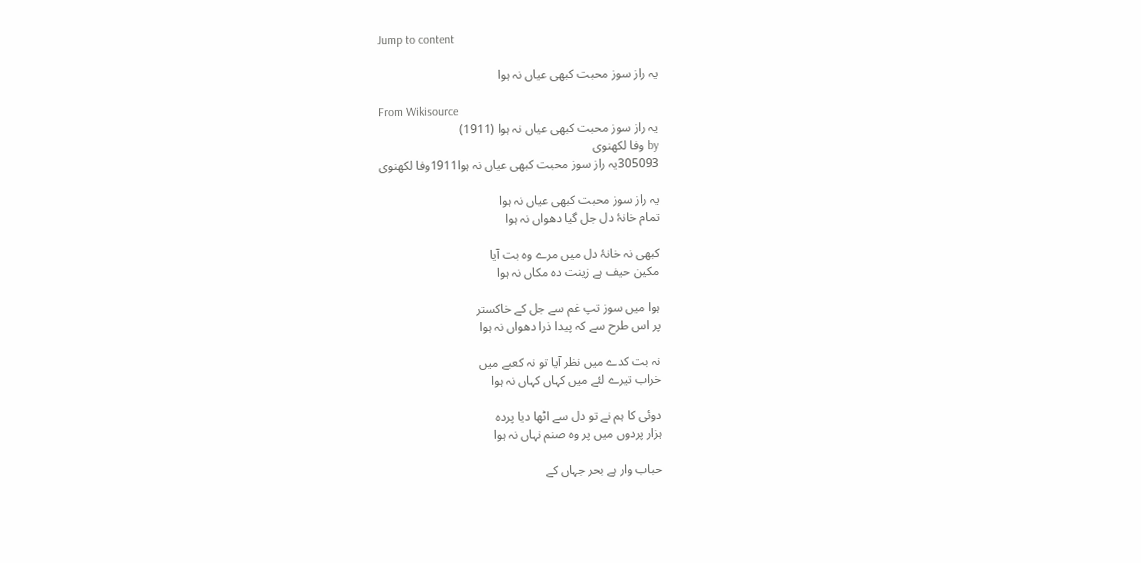Jump to content

یہ راز سوز محبت کبھی عیاں نہ ہوا

From Wikisource
یہ راز سوز محبت کبھی عیاں نہ ہوا (1911)
by وفا لکھنوی
305093یہ راز سوز محبت کبھی عیاں نہ ہوا1911وفا لکھنوی

یہ راز سوز محبت کبھی عیاں نہ ہوا
تمام خانۂ دل جل گیا دھواں نہ ہوا

کبھی نہ خانۂ دل میں مرے وہ بت آیا
مکین حیف ہے زینت دہ مکاں نہ ہوا

ہوا میں سوز تپ غم سے جل کے خاکستر
پر اس طرح سے کہ پیدا ذرا دھواں نہ ہوا

نہ بت کدے میں نظر آیا تو نہ کعبے میں
خراب تیرے لئے میں کہاں کہاں نہ ہوا

دوئی کا ہم نے تو دل سے اٹھا دیا پردہ
ہزار پردوں میں پر وہ صنم نہاں نہ ہوا

حباب وار ہے بحر جہاں کے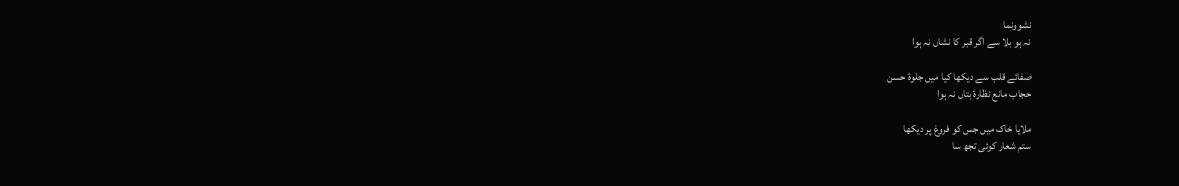نشوونما
نہ ہو بلا سے اگر قبر کا نشاں نہ ہوا

صفائے قلب سے دیکھا کیا میں جلوۂ حسن
حجاب مانع نظارۂ بتاں نہ ہوا

ملایا خاک میں جس کو فروغ پر دیکھا
ستم شعار کوئی تجھ سا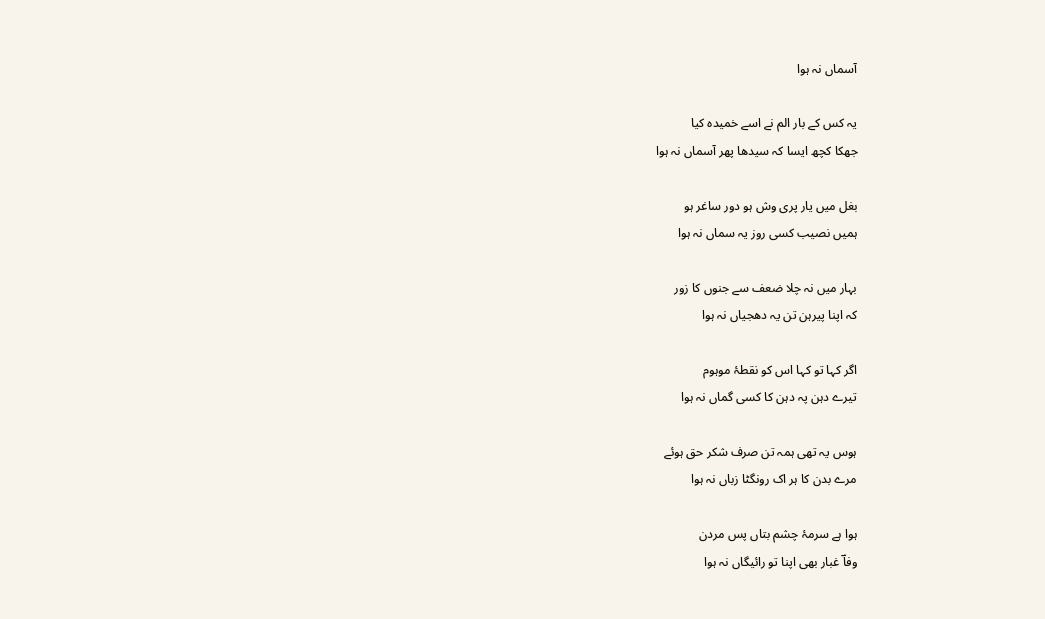آسماں نہ ہوا

یہ کس کے بار الم نے اسے خمیدہ کیا
جھکا کچھ ایسا کہ سیدھا پھر آسماں نہ ہوا

بغل میں یار پری وش ہو دور ساغر ہو
ہمیں نصیب کسی روز یہ سماں نہ ہوا

بہار میں نہ چلا ضعف سے جنوں کا زور
کہ اپنا پیرہن تن یہ دھجیاں نہ ہوا

اگر کہا تو کہا اس کو نقطۂ موہوم
تیرے دہن پہ دہن کا کسی گماں نہ ہوا

ہوس یہ تھی ہمہ تن صرف شکر حق ہوئے
مرے بدن کا ہر اک رونگٹا زباں نہ ہوا

ہوا ہے سرمۂ چشم بتاں پس مردن
وفاؔ غبار بھی اپنا تو رائیگاں نہ ہوا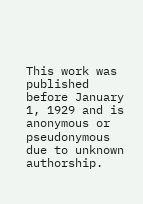This work was published before January 1, 1929 and is anonymous or pseudonymous due to unknown authorship.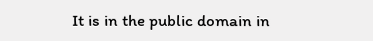It is in the public domain in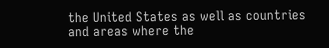the United States as well as countries and areas where the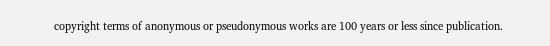copyright terms of anonymous or pseudonymous works are 100 years or less since publication.